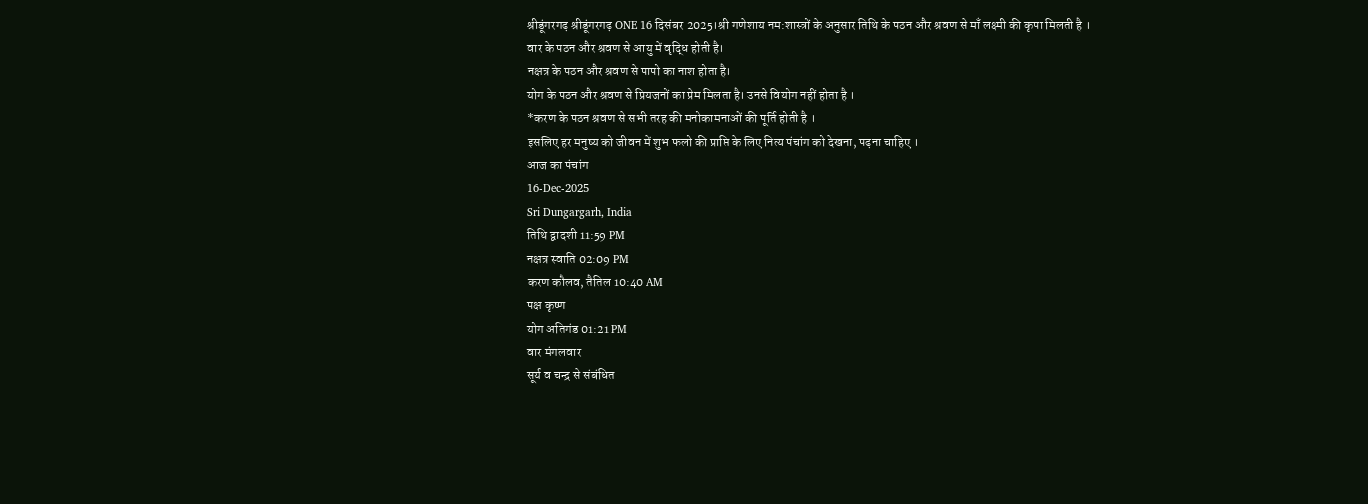श्रीडूंगरगढ़ श्रीडूंगरगढ़ ONE 16 दिसंबर 2025।श्री गणेशाय नम:शास्त्रों के अनुसार तिथि के पठन और श्रवण से माँ लक्ष्मी की कृपा मिलती है ।
वार के पठन और श्रवण से आयु में वृद्धि होती है।
नक्षत्र के पठन और श्रवण से पापो का नाश होता है।
योग के पठन और श्रवण से प्रियजनों का प्रेम मिलता है। उनसे वियोग नहीं होता है ।
*करण के पठन श्रवण से सभी तरह की मनोकामनाओं की पूर्ति होती है ।
इसलिए हर मनुष्य को जीवन में शुभ फलो की प्राप्ति के लिए नित्य पंचांग को देखना, पढ़ना चाहिए ।
आज का पंचांग
16-Dec-2025
Sri Dungargarh, India
तिथि द्वादशी 11:59 PM
नक्षत्र स्वाति 02:09 PM
करण कौलव, तैतिल 10:40 AM
पक्ष कृष्ण
योग अतिगंड 01:21 PM
वार मंगलवार
सूर्य व चन्द्र से संबंधित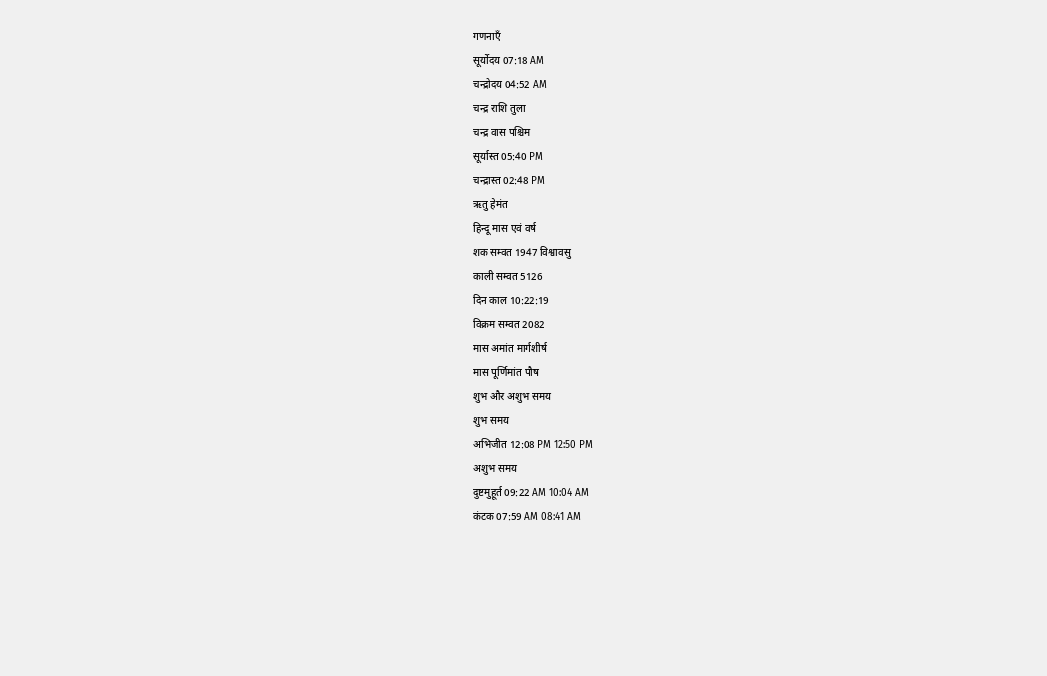गणनाएँ
सूर्योदय 07:18 AM
चन्द्रोदय 04:52 AM
चन्द्र राशि तुला
चन्द्र वास पश्चिम
सूर्यास्त 05:40 PM
चन्द्रास्त 02:48 PM
ऋतु हेमंत
हिन्दू मास एवं वर्ष
शक सम्वत 1947 विश्वावसु
काली सम्वत 5126
दिन काल 10:22:19
विक्रम सम्वत 2082
मास अमांत मार्गशीर्ष
मास पूर्णिमांत पौष
शुभ और अशुभ समय
शुभ समय
अभिजीत 12:08 PM 12:50 PM
अशुभ समय
दुष्टमुहूर्त 09:22 AM 10:04 AM
कंटक 07:59 AM 08:41 AM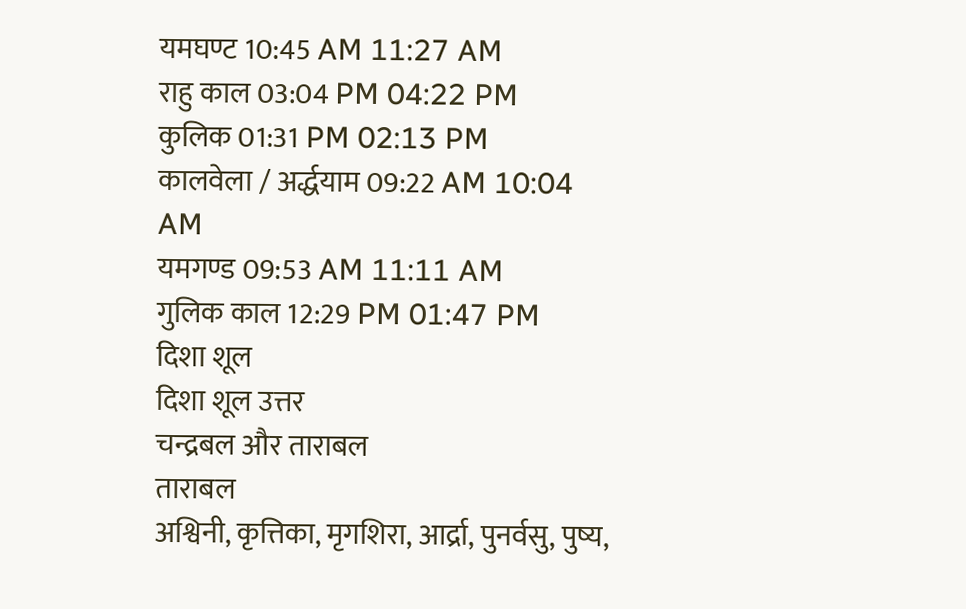यमघण्ट 10:45 AM 11:27 AM
राहु काल 03:04 PM 04:22 PM
कुलिक 01:31 PM 02:13 PM
कालवेला / अर्द्धयाम 09:22 AM 10:04 AM
यमगण्ड 09:53 AM 11:11 AM
गुलिक काल 12:29 PM 01:47 PM
दिशा शूल
दिशा शूल उत्तर
चन्द्रबल और ताराबल
ताराबल
अश्विनी, कृत्तिका, मृगशिरा, आर्द्रा, पुनर्वसु, पुष्य,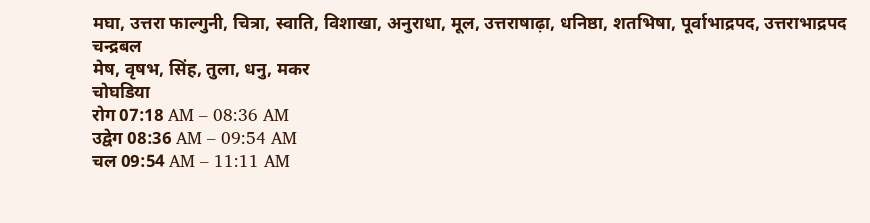मघा, उत्तरा फाल्गुनी, चित्रा, स्वाति, विशाखा, अनुराधा, मूल, उत्तराषाढ़ा, धनिष्ठा, शतभिषा, पूर्वाभाद्रपद, उत्तराभाद्रपद
चन्द्रबल
मेष, वृषभ, सिंह, तुला, धनु, मकर
चोघडिया
रोग 07:18 AM – 08:36 AM
उद्वेग 08:36 AM – 09:54 AM
चल 09:54 AM – 11:11 AM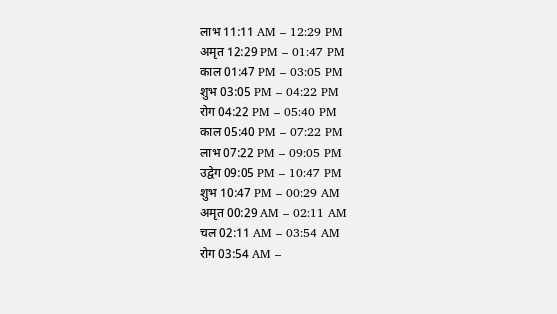लाभ 11:11 AM – 12:29 PM
अमृत 12:29 PM – 01:47 PM
काल 01:47 PM – 03:05 PM
शुभ 03:05 PM – 04:22 PM
रोग 04:22 PM – 05:40 PM
काल 05:40 PM – 07:22 PM
लाभ 07:22 PM – 09:05 PM
उद्वेग 09:05 PM – 10:47 PM
शुभ 10:47 PM – 00:29 AM
अमृत 00:29 AM – 02:11 AM
चल 02:11 AM – 03:54 AM
रोग 03:54 AM –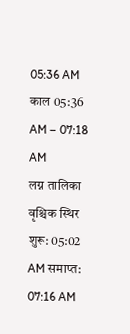05:36 AM
काल 05:36 AM – 07:18 AM
लग्न तालिका
वृश्चिक स्थिर
शुरू: 05:02 AM समाप्त: 07:16 AM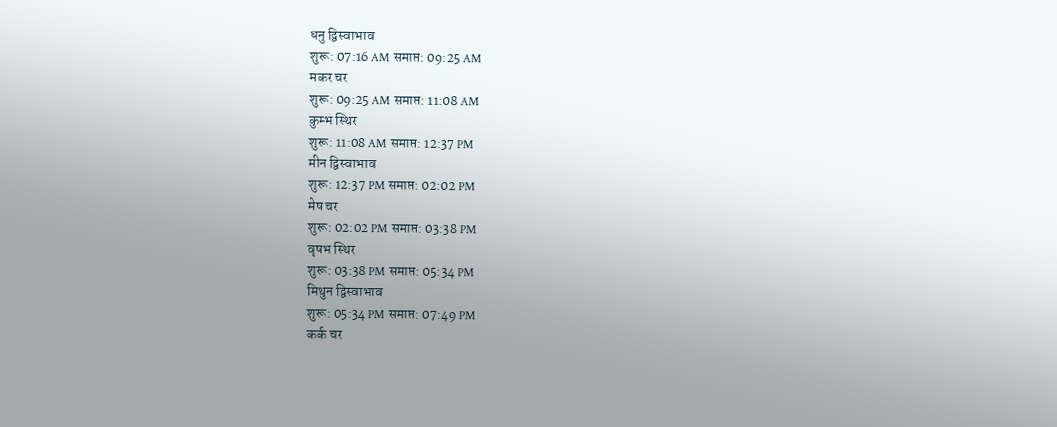धनु द्विस्वाभाव
शुरू: 07:16 AM समाप्त: 09:25 AM
मकर चर
शुरू: 09:25 AM समाप्त: 11:08 AM
कुम्भ स्थिर
शुरू: 11:08 AM समाप्त: 12:37 PM
मीन द्विस्वाभाव
शुरू: 12:37 PM समाप्त: 02:02 PM
मेष चर
शुरू: 02:02 PM समाप्त: 03:38 PM
वृषभ स्थिर
शुरू: 03:38 PM समाप्त: 05:34 PM
मिथुन द्विस्वाभाव
शुरू: 05:34 PM समाप्त: 07:49 PM
कर्क चर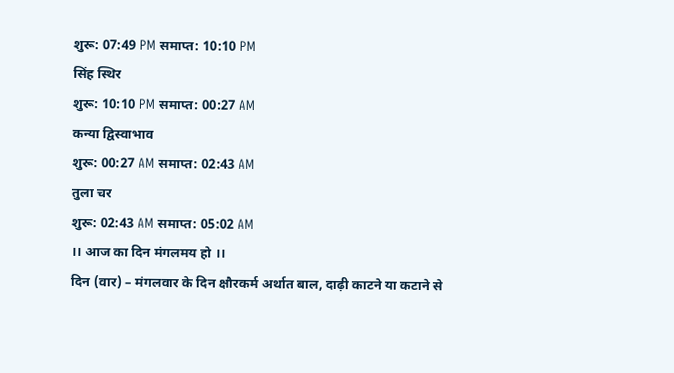शुरू: 07:49 PM समाप्त: 10:10 PM
सिंह स्थिर
शुरू: 10:10 PM समाप्त: 00:27 AM
कन्या द्विस्वाभाव
शुरू: 00:27 AM समाप्त: 02:43 AM
तुला चर
शुरू: 02:43 AM समाप्त: 05:02 AM
।। आज का दिन मंगलमय हो ।।
दिन (वार) – मंगलवार के दिन क्षौरकर्म अर्थात बाल, दाढ़ी काटने या कटाने से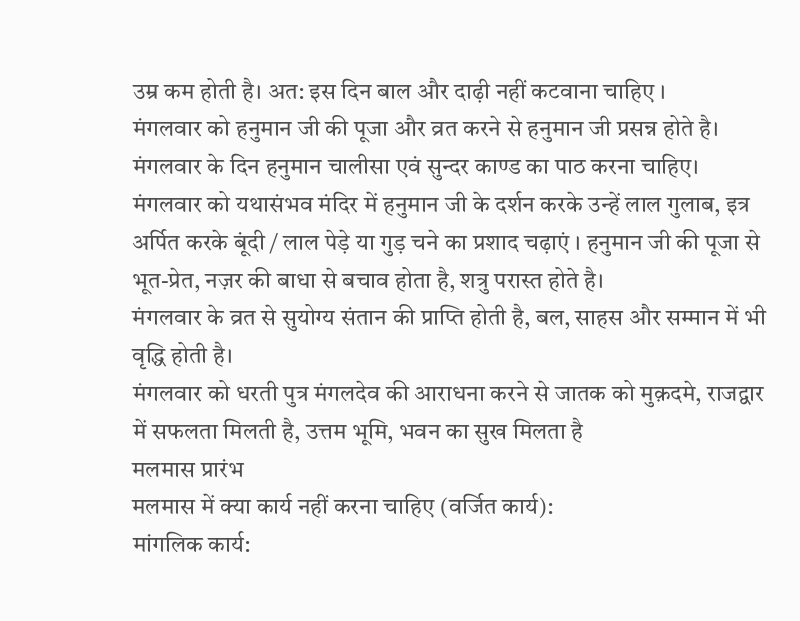उम्र कम होती है। अत: इस दिन बाल और दाढ़ी नहीं कटवाना चाहिए ।
मंगलवार को हनुमान जी की पूजा और व्रत करने से हनुमान जी प्रसन्न होते है। मंगलवार के दिन हनुमान चालीसा एवं सुन्दर काण्ड का पाठ करना चाहिए।
मंगलवार को यथासंभव मंदिर में हनुमान जी के दर्शन करके उन्हें लाल गुलाब, इत्र अर्पित करके बूंदी / लाल पेड़े या गुड़ चने का प्रशाद चढ़ाएं । हनुमान जी की पूजा से भूत-प्रेत, नज़र की बाधा से बचाव होता है, शत्रु परास्त होते है।
मंगलवार के व्रत से सुयोग्य संतान की प्राप्ति होती है, बल, साहस और सम्मान में भी वृद्धि होती है।
मंगलवार को धरती पुत्र मंगलदेव की आराधना करने से जातक को मुक़दमे, राजद्वार में सफलता मिलती है, उत्तम भूमि, भवन का सुख मिलता है
मलमास प्रारंभ
मलमास में क्या कार्य नहीं करना चाहिए (वर्जित कार्य):
मांगलिक कार्य: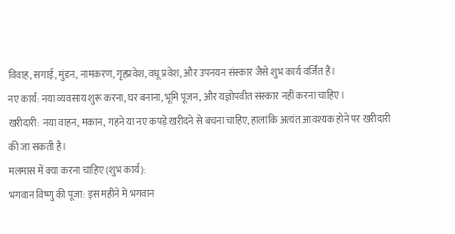विवाह, सगाई, मुंडन, नामकरण, गृहप्रवेश, वधू प्रवेश, और उपनयन संस्कार जैसे शुभ कार्य वर्जित हैं।
नए कार्य: नया व्यवसाय शुरू करना, घर बनाना, भूमि पूजन, और यज्ञोपवीत संस्कार नहीं करना चाहिए।
खरीदारी: नया वाहन, मकान, गहने या नए कपड़े खरीदने से बचना चाहिए, हालांकि अत्यंत आवश्यक होने पर खरीदारी की जा सकती है।
मलमास में क्या करना चाहिए (शुभ कार्य):
भगवान विष्णु की पूजा: इस महीने में भगवान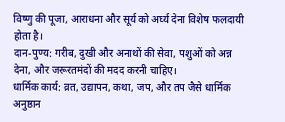विष्णु की पूजा, आराधना और सूर्य को अर्घ्य देना विशेष फलदायी होता है।
दान-पुण्य: गरीब, दुखी और अनाथों की सेवा, पशुओं को अन्न देना, और जरूरतमंदों की मदद करनी चाहिए।
धार्मिक कार्य: व्रत, उद्यापन, कथा, जप, और तप जैसे धार्मिक अनुष्ठान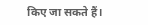किए जा सकते हैं।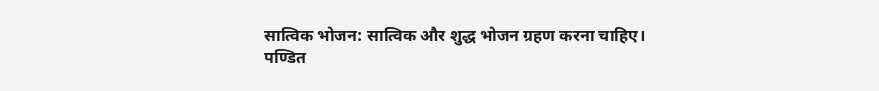सात्विक भोजन: सात्विक और शुद्ध भोजन ग्रहण करना चाहिए।
पण्डित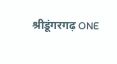श्रीडूंगरगढ़ ONE